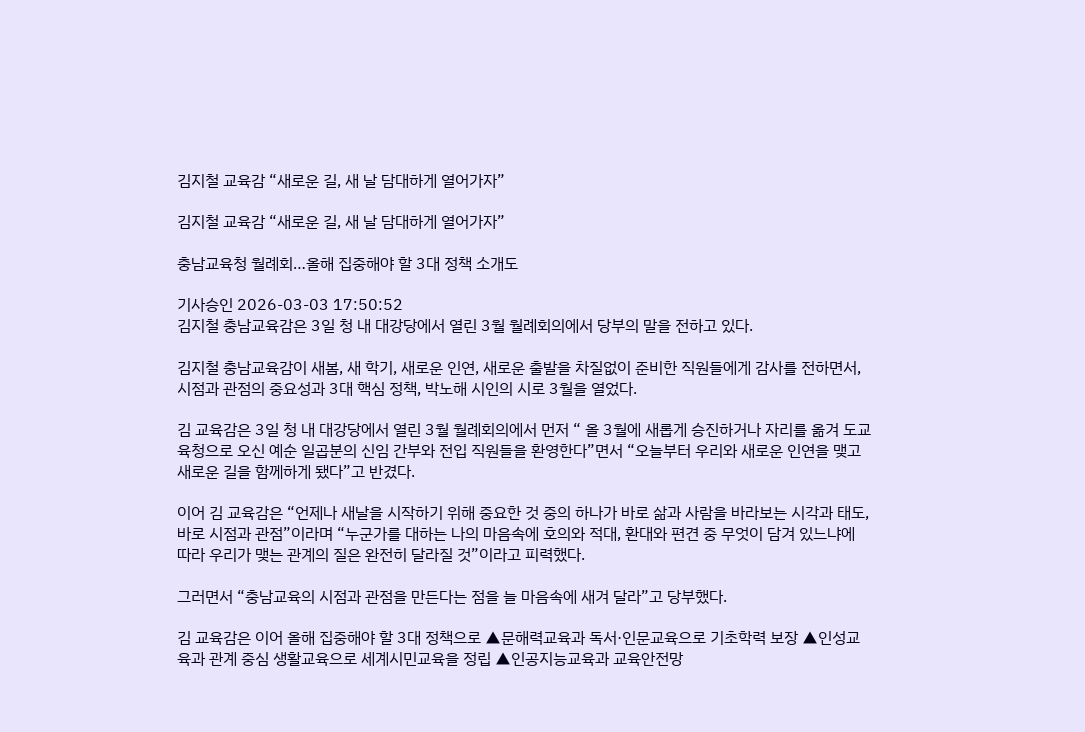김지철 교육감 “새로운 길, 새 날 담대하게 열어가자”

김지철 교육감 “새로운 길, 새 날 담대하게 열어가자”

충남교육청 월례회…올해 집중해야 할 3대 정책 소개도

기사승인 2026-03-03 17:50:52
김지철 충남교육감은 3일 청 내 대강당에서 열린 3월 월례회의에서 당부의 말을 전하고 있다.

김지철 충남교육감이 새봄, 새 학기, 새로운 인연, 새로운 출발을 차질없이 준비한 직원들에게 감사를 전하면서, 시점과 관점의 중요성과 3대 핵심 정책, 박노해 시인의 시로 3월을 열었다.

김 교육감은 3일 청 내 대강당에서 열린 3월 월례회의에서 먼저 “ 올 3월에 새롭게 승진하거나 자리를 옮겨 도교육청으로 오신 예순 일곱분의 신임 간부와 전입 직원들을 환영한다”면서 “오늘부터 우리와 새로운 인연을 맺고 새로운 길을 함께하게 됐다”고 반겼다.

이어 김 교육감은 “언제나 새날을 시작하기 위해 중요한 것 중의 하나가 바로 삶과 사람을 바라보는 시각과 태도, 바로 시점과 관점”이라며 “누군가를 대하는 나의 마음속에 호의와 적대, 환대와 편견 중 무엇이 담겨 있느냐에 따라 우리가 맺는 관계의 질은 완전히 달라질 것”이라고 피력했다.

그러면서 “충남교육의 시점과 관점을 만든다는 점을 늘 마음속에 새겨 달라”고 당부했다.

김 교육감은 이어 올해 집중해야 할 3대 정책으로 ▲문해력교육과 독서·인문교육으로 기초학력 보장 ▲인성교육과 관계 중심 생활교육으로 세계시민교육을 정립 ▲인공지능교육과 교육안전망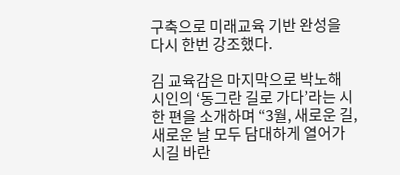구축으로 미래교육 기반 완성을 다시 한번 강조했다.

김 교육감은 마지막으로 박노해 시인의 ‘동그란 길로 가다’라는 시 한 편을 소개하며 “3월, 새로운 길, 새로운 날 모두 담대하게 열어가시길 바란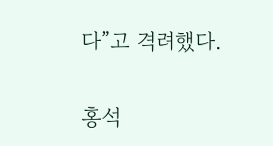다”고 격려했다.

홍석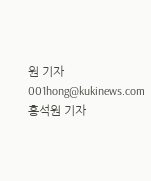원 기자
001hong@kukinews.com
홍석원 기자